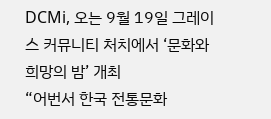DCMi, 오는 9월 19일 그레이스 커뮤니티 처치에서 ‘문화와 희망의 밤’ 개최
“어번서 한국 전통문화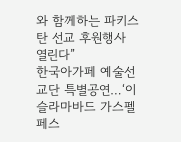와 함께하는 파키스탄 선교 후원행사 열린다”
한국아가페 예술선교단 특별공연…‘이슬라마바드 가스펠 페스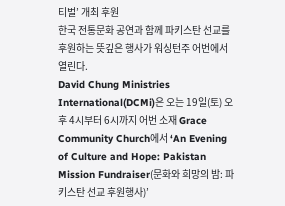티벌’ 개최 후원
한국 전통문화 공연과 함께 파키스탄 선교를 후원하는 뜻깊은 행사가 워싱턴주 어번에서 열린다.
David Chung Ministries International(DCMi)은 오는 19일(토) 오후 4시부터 6시까지 어번 소재 Grace Community Church에서 ‘An Evening of Culture and Hope: Pakistan Mission Fundraiser(문화와 희망의 밤: 파키스탄 선교 후원행사)’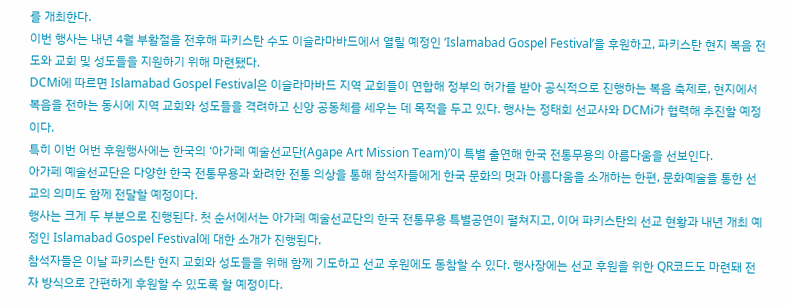를 개최한다.
이번 행사는 내년 4월 부활절을 전후해 파키스탄 수도 이슬라마바드에서 열릴 예정인 ‘Islamabad Gospel Festival’을 후원하고, 파키스탄 현지 복음 전도와 교회 및 성도들을 지원하기 위해 마련됐다.
DCMi에 따르면 Islamabad Gospel Festival은 이슬라마바드 지역 교회들이 연합해 정부의 허가를 받아 공식적으로 진행하는 복음 축제로, 현지에서 복음을 전하는 동시에 지역 교회와 성도들을 격려하고 신앙 공동체를 세우는 데 목적을 두고 있다. 행사는 정태회 선교사와 DCMi가 협력해 추진할 예정이다.
특히 이번 어번 후원행사에는 한국의 ‘아가페 예술선교단(Agape Art Mission Team)’이 특별 출연해 한국 전통무용의 아름다움을 선보인다.
아가페 예술선교단은 다양한 한국 전통무용과 화려한 전통 의상을 통해 참석자들에게 한국 문화의 멋과 아름다움을 소개하는 한편, 문화예술을 통한 선교의 의미도 함께 전달할 예정이다.
행사는 크게 두 부분으로 진행된다. 첫 순서에서는 아가페 예술선교단의 한국 전통무용 특별공연이 펼쳐지고, 이어 파키스탄의 선교 현황과 내년 개최 예정인 Islamabad Gospel Festival에 대한 소개가 진행된다.
참석자들은 이날 파키스탄 현지 교회와 성도들을 위해 함께 기도하고 선교 후원에도 동참할 수 있다. 행사장에는 선교 후원을 위한 QR코드도 마련돼 전자 방식으로 간편하게 후원할 수 있도록 할 예정이다.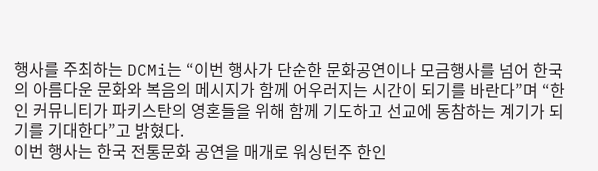행사를 주최하는 DCMi는 “이번 행사가 단순한 문화공연이나 모금행사를 넘어 한국의 아름다운 문화와 복음의 메시지가 함께 어우러지는 시간이 되기를 바란다”며 “한인 커뮤니티가 파키스탄의 영혼들을 위해 함께 기도하고 선교에 동참하는 계기가 되기를 기대한다”고 밝혔다.
이번 행사는 한국 전통문화 공연을 매개로 워싱턴주 한인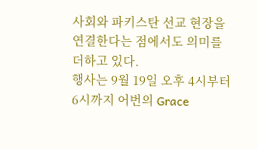사회와 파키스탄 선교 현장을 연결한다는 점에서도 의미를 더하고 있다.
행사는 9월 19일 오후 4시부터 6시까지 어번의 Grace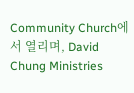Community Church에서 열리며, David Chung Ministries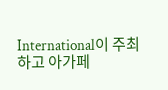International이 주최하고 아가페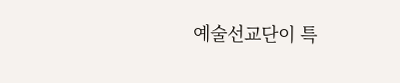예술선교단이 특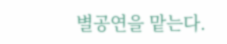별공연을 맡는다.